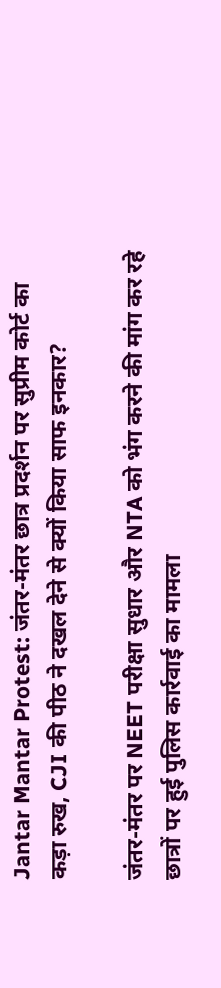Jantar Mantar Protest: जंतर-मंतर छात्र प्रदर्शन पर सुप्रीम कोर्ट का कड़ा रुख, CJI की पीठ ने दखल देने से क्यों किया साफ इनकार?

जंतर-मंतर पर NEET परीक्षा सुधार और NTA को भंग करने की मांग कर रहे छात्रों पर हुई पुलिस कार्रवाई का मामला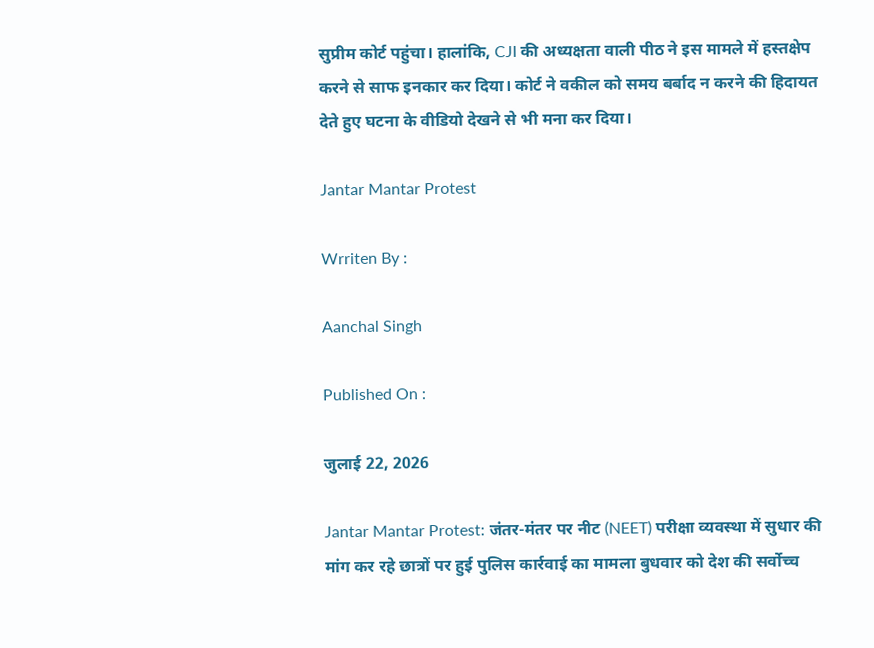सुप्रीम कोर्ट पहुंचा। हालांकि, CJI की अध्यक्षता वाली पीठ ने इस मामले में हस्तक्षेप करने से साफ इनकार कर दिया। कोर्ट ने वकील को समय बर्बाद न करने की हिदायत देते हुए घटना के वीडियो देखने से भी मना कर दिया।

Jantar Mantar Protest

Wrriten By :

Aanchal Singh

Published On :

जुलाई 22, 2026

Jantar Mantar Protest: जंतर-मंतर पर नीट (NEET) परीक्षा व्यवस्था में सुधार की मांग कर रहे छात्रों पर हुई पुलिस कार्रवाई का मामला बुधवार को देश की सर्वोच्च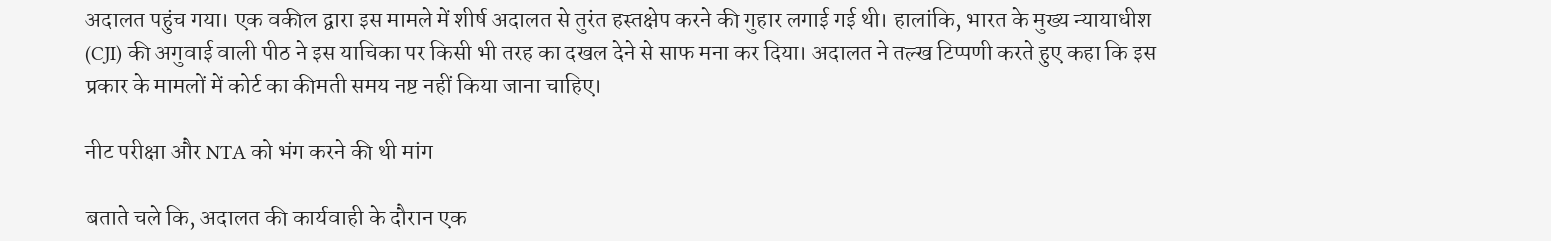अदालत पहुंच गया। एक वकील द्वारा इस मामले में शीर्ष अदालत से तुरंत हस्तक्षेप करने की गुहार लगाई गई थी। हालांकि, भारत के मुख्य न्यायाधीश (CJI) की अगुवाई वाली पीठ ने इस याचिका पर किसी भी तरह का दखल देने से साफ मना कर दिया। अदालत ने तल्ख टिप्पणी करते हुए कहा कि इस प्रकार के मामलों में कोर्ट का कीमती समय नष्ट नहीं किया जाना चाहिए।

नीट परीक्षा और NTA को भंग करने की थी मांग

बताते चले कि, अदालत की कार्यवाही के दौरान एक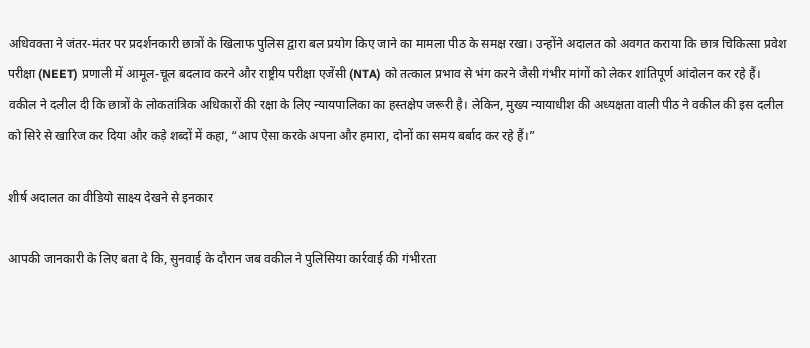अधिवक्ता ने जंतर-मंतर पर प्रदर्शनकारी छात्रों के खिलाफ पुलिस द्वारा बल प्रयोग किए जाने का मामला पीठ के समक्ष रखा। उन्होंने अदालत को अवगत कराया कि छात्र चिकित्सा प्रवेश परीक्षा (NEET) प्रणाली में आमूल-चूल बदलाव करने और राष्ट्रीय परीक्षा एजेंसी (NTA) को तत्काल प्रभाव से भंग करने जैसी गंभीर मांगों को लेकर शांतिपूर्ण आंदोलन कर रहे हैं। वकील ने दलील दी कि छात्रों के लोकतांत्रिक अधिकारों की रक्षा के लिए न्यायपालिका का हस्तक्षेप जरूरी है। लेकिन, मुख्य न्यायाधीश की अध्यक्षता वाली पीठ ने वकील की इस दलील को सिरे से खारिज कर दिया और कड़े शब्दों में कहा, “आप ऐसा करके अपना और हमारा, दोनों का समय बर्बाद कर रहे हैं।”

शीर्ष अदालत का वीडियो साक्ष्य देखने से इनकार

आपकी जानकारी के लिए बता दे कि, सुनवाई के दौरान जब वकील ने पुलिसिया कार्रवाई की गंभीरता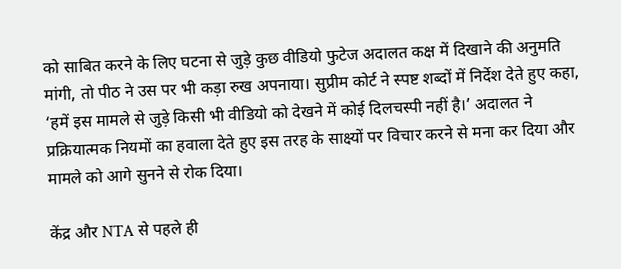को साबित करने के लिए घटना से जुड़े कुछ वीडियो फुटेज अदालत कक्ष में दिखाने की अनुमति मांगी, तो पीठ ने उस पर भी कड़ा रुख अपनाया। सुप्रीम कोर्ट ने स्पष्ट शब्दों में निर्देश देते हुए कहा, ‘हमें इस मामले से जुड़े किसी भी वीडियो को देखने में कोई दिलचस्पी नहीं है।’ अदालत ने प्रक्रियात्मक नियमों का हवाला देते हुए इस तरह के साक्ष्यों पर विचार करने से मना कर दिया और मामले को आगे सुनने से रोक दिया।

केंद्र और NTA से पहले ही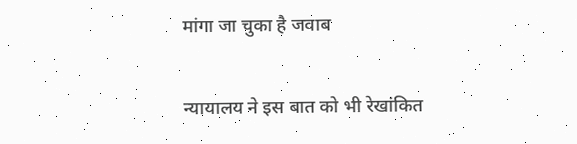मांगा जा चुका है जवाब

न्यायालय ने इस बात को भी रेखांकित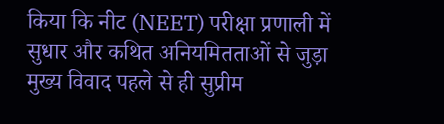किया कि नीट (NEET) परीक्षा प्रणाली में सुधार और कथित अनियमितताओं से जुड़ा मुख्य विवाद पहले से ही सुप्रीम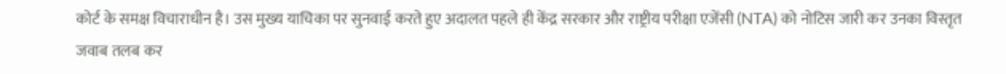कोर्ट के समक्ष विचाराधीन है। उस मुख्य याचिका पर सुनवाई करते हुए अदालत पहले ही केंद्र सरकार और राष्ट्रीय परीक्षा एजेंसी (NTA) को नोटिस जारी कर उनका विस्तृत जवाब तलब कर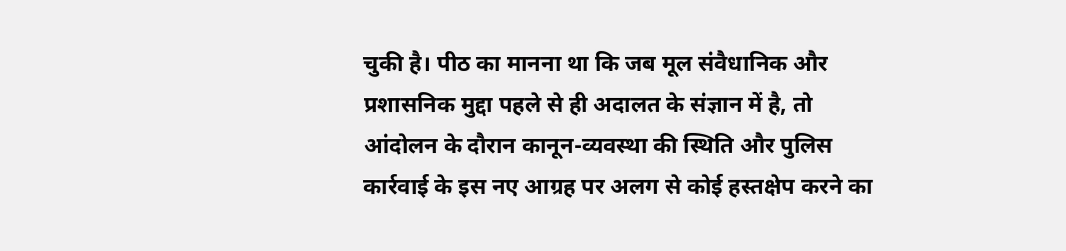चुकी है। पीठ का मानना था कि जब मूल संवैधानिक और प्रशासनिक मुद्दा पहले से ही अदालत के संज्ञान में है, तो आंदोलन के दौरान कानून-व्यवस्था की स्थिति और पुलिस कार्रवाई के इस नए आग्रह पर अलग से कोई हस्तक्षेप करने का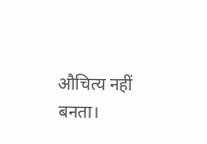औचित्य नहीं बनता।